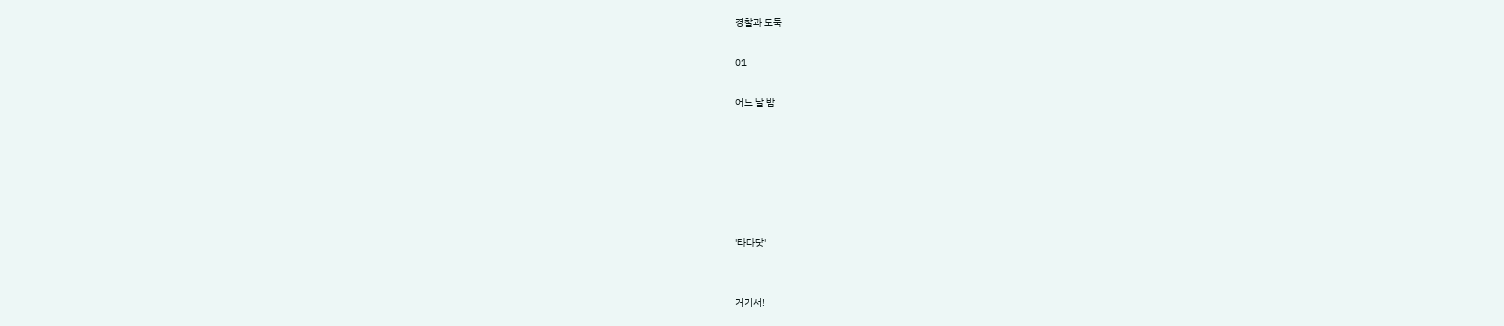경찰과 도둑

01

어느 날 밤






'타다닷'


거기서!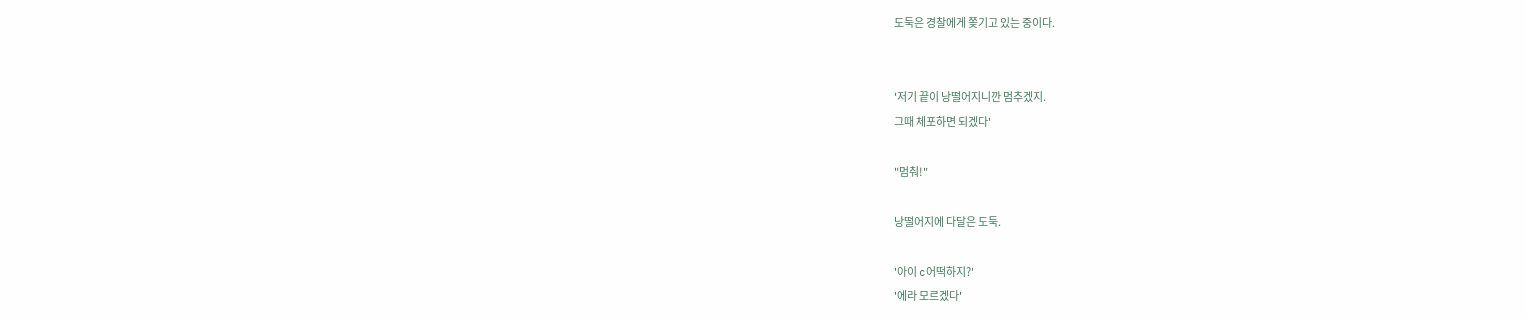도둑은 경찰에게 쫒기고 있는 중이다.


'저기 끝이 낭떨어지니깐 멈추겠지.
그때 체포하면 되겠다'

"멈춰!"

낭떨어지에 다달은 도둑.

'아이 c어떡하지?'
'에라 모르겠다'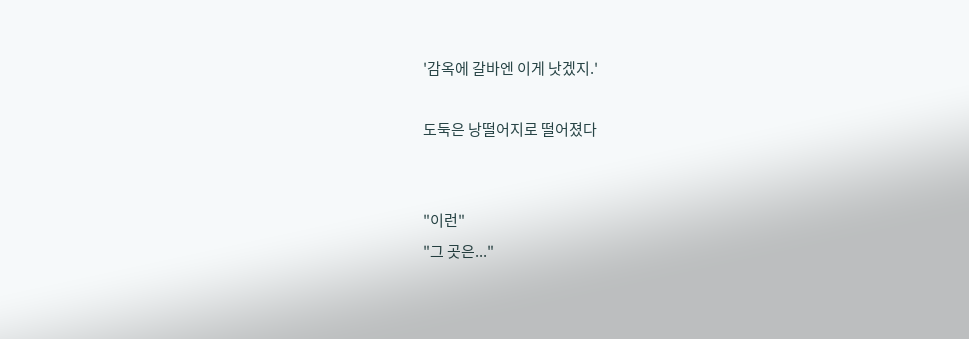'감옥에 갈바엔 이게 낫겠지.'

도둑은 낭떨어지로 떨어졌다


"이런"
"그 곳은..."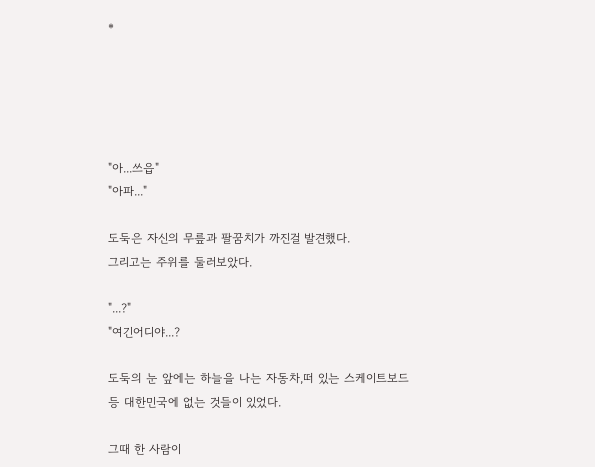*





"아...쓰읍"
"아파..."

도둑은 자신의 무릎과 팔꿈치가 까진걸 발견했다.
그리고는 주위를 둘러보았다.

"...?"
"여긴어디야...?

도둑의 눈 앞에는 하늘을 나는 자동차,떠 있는 스케이트보드 등 대한민국에 없는 것들이 있었다.

그때 한 사람이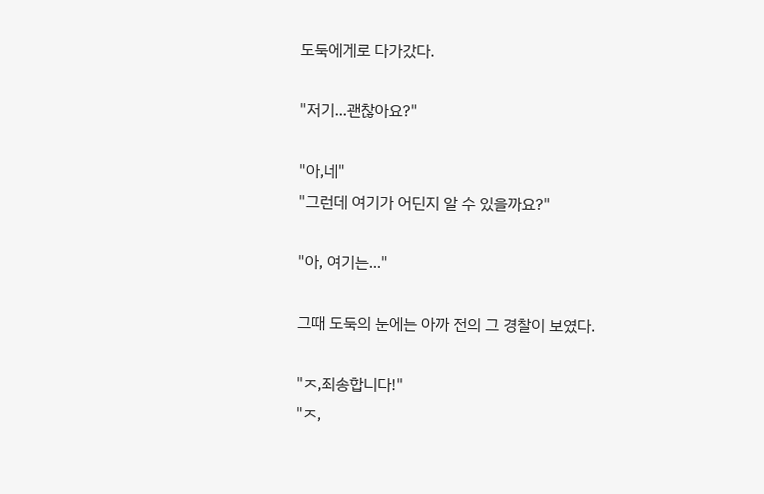도둑에게로 다가갔다.

"저기...괜찮아요?"

"아,네"
"그런데 여기가 어딘지 알 수 있을까요?"

"아, 여기는..."

그때 도둑의 눈에는 아까 전의 그 경찰이 보였다.

"ㅈ,죄송합니다!"
"ㅈ,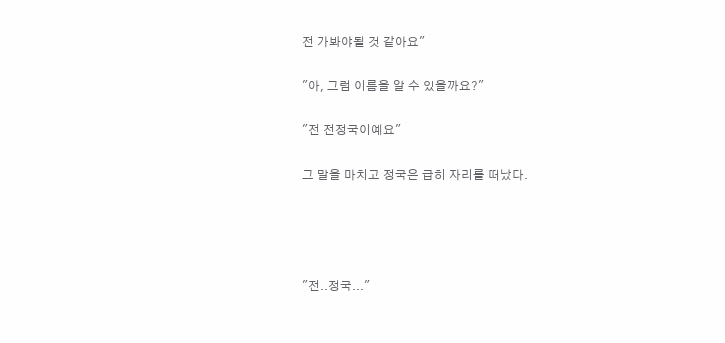전 가봐야될 것 같아요"

"아, 그럼 이름을 알 수 있을까요?"

"전 전정국이예요"

그 말을 마치고 정국은 급히 자리를 떠났다.




"전..정국..."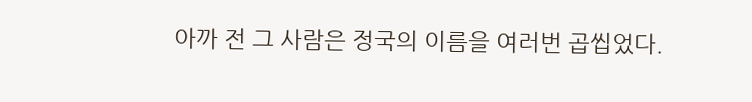아까 전 그 사람은 정국의 이름을 여러번 곱씹었다.